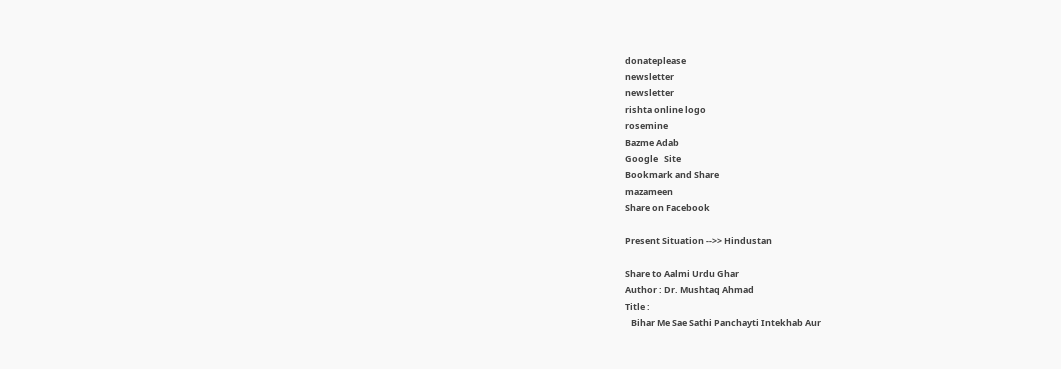donateplease
newsletter
newsletter
rishta online logo
rosemine
Bazme Adab
Google   Site
Bookmark and Share
mazameen
Share on Facebook

Present Situation -->> Hindustan

Share to Aalmi Urdu Ghar
Author : Dr. Mushtaq Ahmad
Title :
   Bihar Me Sae Sathi Panchayti Intekhab Aur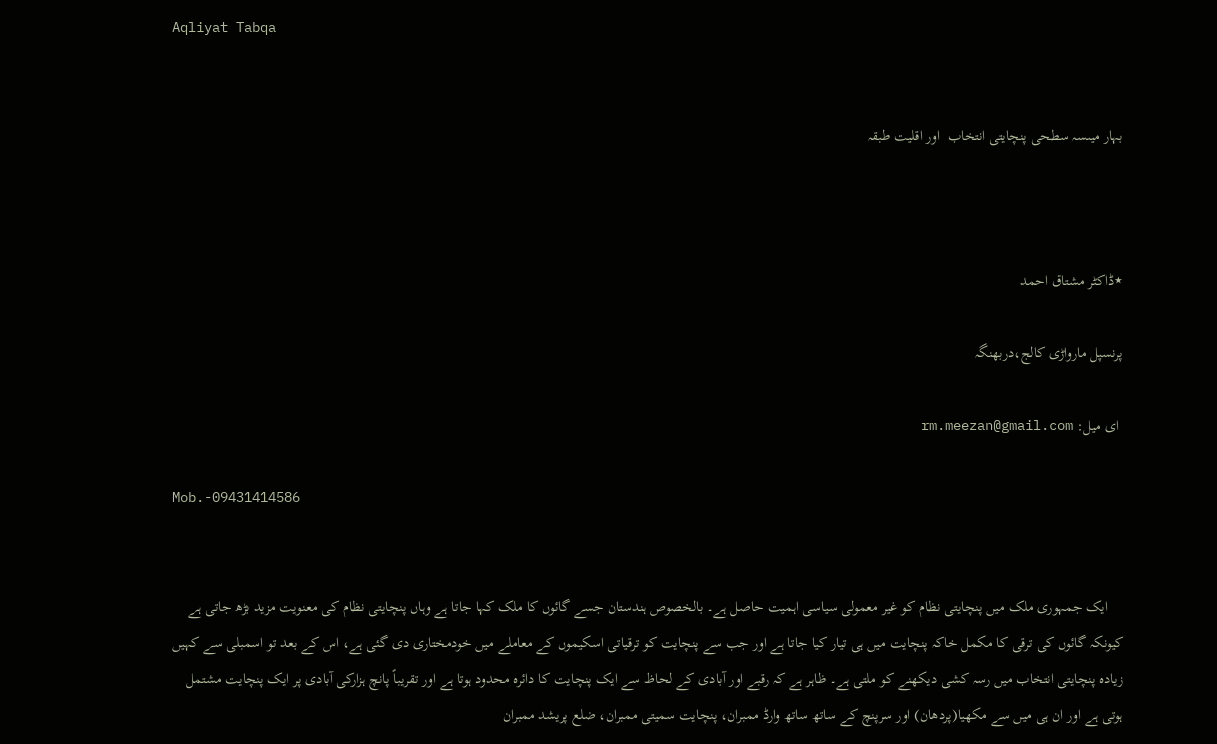Aqliyat Tabqa


بہار میںسہ سطحی پنچایتی انتخاب  اور اقلیت طبقہ



٭ڈاکٹر مشتاق احمد

پرنسپل مارواڑی کالج،دربھنگہ

 ای میل: rm.meezan@gmail.com

Mob.-09431414586


    ایک جمہوری ملک میں پنچایتی نظام کو غیر معمولی سیاسی اہمیت حاصل ہے۔ بالخصوص ہندستان جسے گائوں کا ملک کہا جاتا ہے وہاں پنچایتی نظام کی معنویت مزید بڑھ جاتی ہے کیونکہ گائوں کی ترقی کا مکمل خاکہ پنچایت میں ہی تیار کیا جاتا ہے اور جب سے پنچایت کو ترقیاتی اسکیموں کے معاملے میں خودمختاری دی گئی ہے، اس کے بعد تو اسمبلی سے کہیں زیادہ پنچایتی انتخاب میں رسہ کشی دیکھنے کو ملتی ہے۔ ظاہر ہے کہ رقبے اور آبادی کے لحاظ سے ایک پنچایت کا دائرہ محدود ہوتا ہے اور تقریباً پانچ ہزارکی آبادی پر ایک پنچایت مشتمل ہوتی ہے اور ان ہی میں سے مکھیا(پردھان) اور سرپنچ کے ساتھ ساتھ وارڈ ممبران، پنچایت سمیتی ممبران، ضلع پریشد ممبران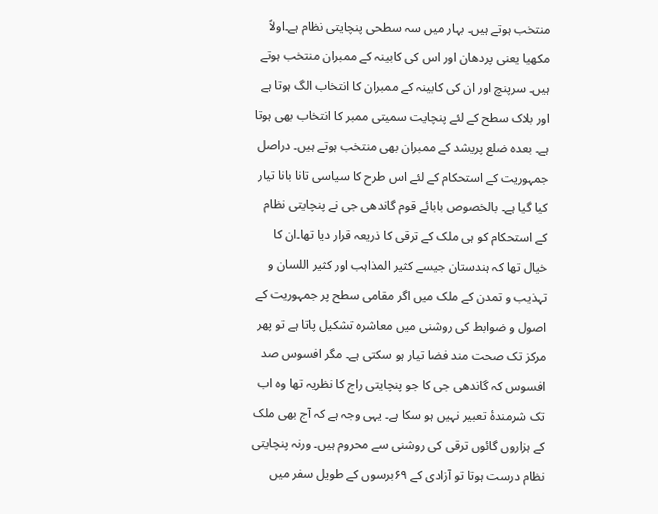منتخب ہوتے ہیں۔ بہار میں سہ سطحی پنچایتی نظام ہے۔اولاً مکھیا یعنی پردھان اور اس کی کابینہ کے ممبران منتخب ہوتے ہیں۔ سرپنچ اور ان کی کابینہ کے ممبران کا انتخاب الگ ہوتا ہے اور بلاک سطح کے لئے پنچایت سمیتی ممبر کا انتخاب بھی ہوتا ہے۔ بعدہ ضلع پریشد کے ممبران بھی منتخب ہوتے ہیں۔ دراصل جمہوریت کے استحکام کے لئے اس طرح کا سیاسی تانا بانا تیار کیا گیا ہے۔ بالخصوص بابائے قوم گاندھی جی نے پنچایتی نظام کے استحکام کو ہی ملک کے ترقی کا ذریعہ قرار دیا تھا۔ان کا خیال تھا کہ ہندستان جیسے کثیر المذاہب اور کثیر اللسان و تہذیب و تمدن کے ملک میں اگر مقامی سطح پر جمہوریت کے اصول و ضوابط کی روشنی میں معاشرہ تشکیل پاتا ہے تو پھر مرکز تک صحت مند فضا تیار ہو سکتی ہے۔ مگر افسوس صد افسوس کہ گاندھی جی کا جو پنچایتی راج کا نظریہ تھا وہ اب تک شرمندۂ تعبیر نہیں ہو سکا ہے۔ یہی وجہ ہے کہ آج بھی ملک کے ہزاروں گائوں ترقی کی روشنی سے محروم ہیں۔ ورنہ پنچایتی نظام درست ہوتا تو آزادی کے ۶۹برسوں کے طویل سفر میں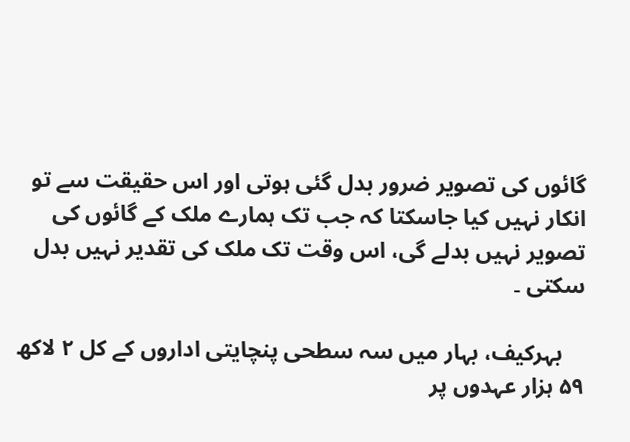گائوں کی تصویر ضرور بدل گئی ہوتی اور اس حقیقت سے تو انکار نہیں کیا جاسکتا کہ جب تک ہمارے ملک کے گائوں کی تصویر نہیں بدلے گی، اس وقت تک ملک کی تقدیر نہیں بدل سکتی ۔

    بہرکیف، بہار میں سہ سطحی پنچایتی اداروں کے کل ۲ لاکھ ۵۹ ہزار عہدوں پر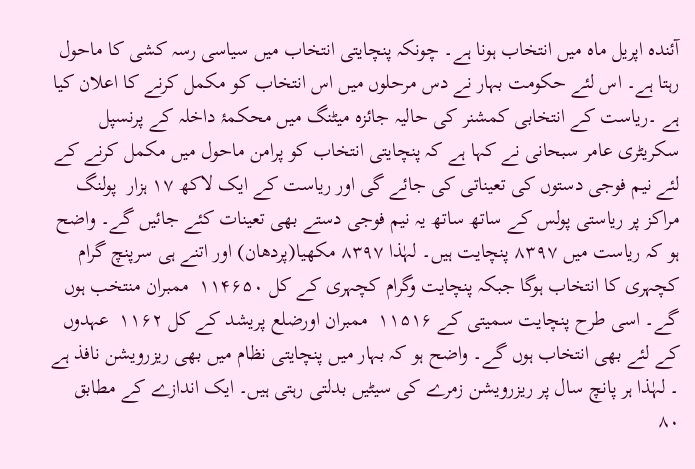آئندہ اپریل ماہ میں انتخاب ہونا ہے۔ چونکہ پنچایتی انتخاب میں سیاسی رسہ کشی کا ماحول رہتا ہے۔ اس لئے حکومت بہار نے دس مرحلوں میں اس انتخاب کو مکمل کرنے کا اعلان کیا ہے ۔ریاست کے انتخابی کمشنر کی حالیہ جائزہ میٹنگ میں محکمۂ داخلہ کے پرنسپل سکریٹری عامر سبحانی نے کہا ہے کہ پنچایتی انتخاب کو پرامن ماحول میں مکمل کرنے کے لئے نیم فوجی دستوں کی تعیناتی کی جائے گی اور ریاست کے ایک لاکھ ۱۷ ہزار  پولنگ مراکز پر ریاستی پولس کے ساتھ ساتھ یہ نیم فوجی دستے بھی تعینات کئے جائیں گے۔ واضح ہو کہ ریاست میں ۸۳۹۷ پنچایت ہیں۔ لہٰذا ۸۳۹۷ مکھیا(پردھان) اور اتنے ہی سرپنچ گرام کچہری کا انتخاب ہوگا جبکہ پنچایت وگرام کچہری کے کل ۱۱۴۶۵۰  ممبران منتخب ہوں گے۔ اسی طرح پنچایت سمیتی کے ۱۱۵۱۶  ممبران اورضلع پریشد کے کل ۱۱۶۲  عہدوں کے لئے بھی انتخاب ہوں گے۔ واضح ہو کہ بہار میں پنچایتی نظام میں بھی ریزرویشن نافذ ہے ۔ لہٰذا ہر پانچ سال پر ریزرویشن زمرے کی سیٹیں بدلتی رہتی ہیں۔ ایک اندازے کے مطابق ۸۰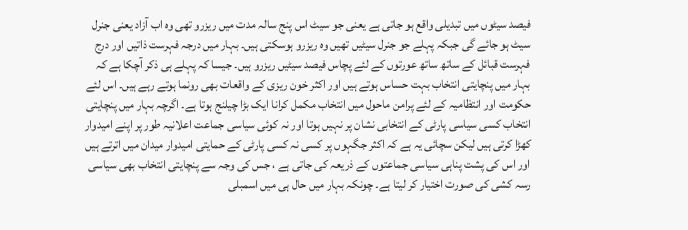فیصد سیٹوں میں تبدیلی واقع ہو جاتی ہے یعنی جو سیٹ اس پنج سالہ مدت میں ریزرو تھی وہ اب آزاد یعنی جنرل سیٹ ہو جائے گی جبکہ پہلے جو جنرل سیٹیں تھیں وہ ریزرو ہوسکتی ہیں۔ بہار میں درجہ فہرست ذاتیں اور درج فہرست قبائل کے ساتھ ساتھ عورتوں کے لئے پچاس فیصد سیٹیں ریزرو ہیں۔ جیسا کہ پہلے ہی ذکر آچکا ہے کہ بہار میں پنچایتی انتخاب بہت حساس ہوتے ہیں اور اکثر خون ریزی کے واقعات بھی رونما ہوتے رہے ہیں۔ اس لئے حکومت اور انتظامیہ کے لئے پرامن ماحول میں انتخاب مکمل کرانا ایک بڑا چیلنج ہوتا ہے۔ اگرچہ بہار میں پنچایتی انتخاب کسی سیاسی پارٹی کے انتخابی نشان پر نہیں ہوتا اور نہ کوئی سیاسی جماعت اعلانیہ طور پر اپنے امیدوار کھڑا کرتی ہیں لیکن سچائی یہ ہے کہ اکثر جگہوں پر کسی نہ کسی پارٹی کے حمایتی امیدوار میدان میں اترتے ہیں اور اس کی پشت پناہی سیاسی جماعتوں کے ذریعہ کی جاتی ہے ، جس کی وجہ سے پنچایتی انتخاب بھی سیاسی رسہ کشی کی صورت اختیار کر لیتا ہے۔ چونکہ بہار میں حال ہی میں اسمبلی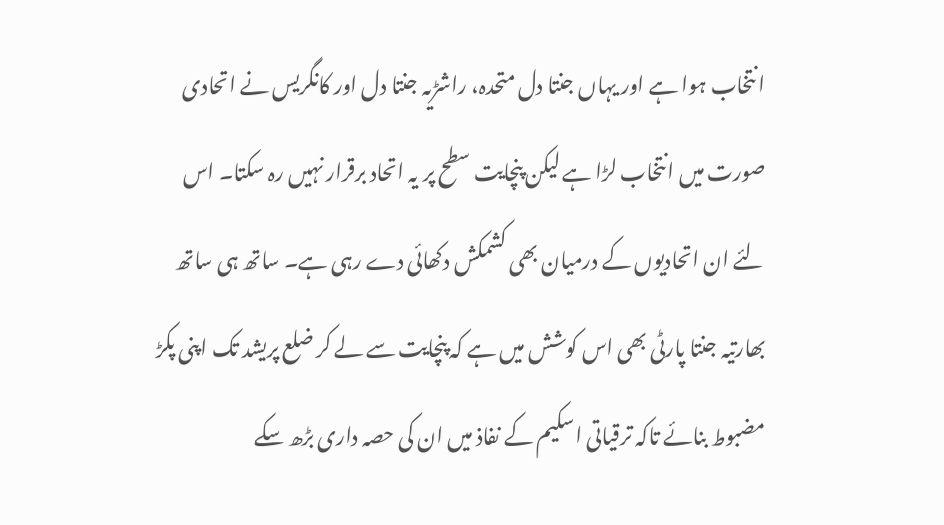انتخاب ہوا ہے اور یہاں جنتا دل متحدہ، راشڑیہ جنتا دل اور کانگریس نے اتحادی صورت میں انتخاب لڑا ہے لیکن پنچایت سطح پر یہ اتحاد برقرار نہیں رہ سکتا۔ اس لئے ان اتحادیوں کے درمیان بھی کشمکش دکھائی دے رہی ہے۔ ساتھ ہی ساتھ بھارتیہ جنتا پارٹی بھی اس کوشش میں ہے کہ پنچایت سے لے کر ضلع پریشد تک اپنی پکڑ مضبوط بنائے تاکہ ترقیاتی اسکیم کے نفاذ میں ان کی حصہ داری بڑھ سکے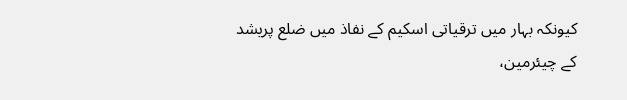کیونکہ بہار میں ترقیاتی اسکیم کے نفاذ میں ضلع پریشد کے چیئرمین،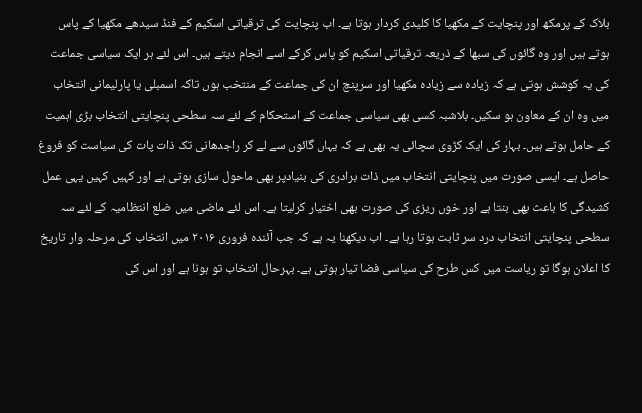بلاک کے پرمکھ اور پنچایت کے مکھیا کا کلیدی کردار ہوتا ہے۔ اب پنچایت کی ترقیاتی اسکیم کے فنڈ سیدھے مکھیا کے پاس ہوتے ہیں اور وہ گائوں کی سبھا کے ذریعہ ترقیاتی اسکیم کو پاس کرکے اسے انجام دیتے ہیں۔ اس لئے ہر ایک سیاسی جماعت کی یہ کوشش ہوتی ہے کہ زیادہ سے زیادہ مکھیا اور سرپنچ ان کی جماعت کے منتخب ہوں تاکہ اسمبلی یا پارلیمانی انتخاب میں وہ ان کے معاون ہو سکیں۔ بلاشبہ کسی بھی سیاسی جماعت کے استحکام کے لئے سہ سطحی پنچایتی انتخاب بڑی اہمیت کے حامل ہوتے ہیں۔ بہار کی ایک کڑوی سچائی یہ بھی ہے کہ یہاں گائوں سے لے کر راجدھانی تک ذات پات کی سیاست کو فروغ حاصل ہے۔ ایسی صورت میں پنچایتی انتخاب میں ذات برادری کی بنیادپر بھی ماحول سازی ہوتی ہے اور کہیں کہیں یہی عمل کشیدگی کا باعث بھی بنتا ہے اور خوں ریزی کی صورت بھی اختیار کرلیتا ہے۔ اس لئے ماضی میں ضلع انتظامیہ کے لئے سہ سطحی پنچایتی انتخاب درد سر ثابت ہوتا رہا ہے۔ اب دیکھنا یہ ہے کہ جب آئندہ فروری ۲۰۱۶ میں انتخاب کی مرحلہ وار تاریخ کا اعلان ہوگا تو ریاست میں کس طرح کی سیاسی فضا تیار ہوتی ہے۔ بہرحال انتخاب تو ہونا ہے اور اس کی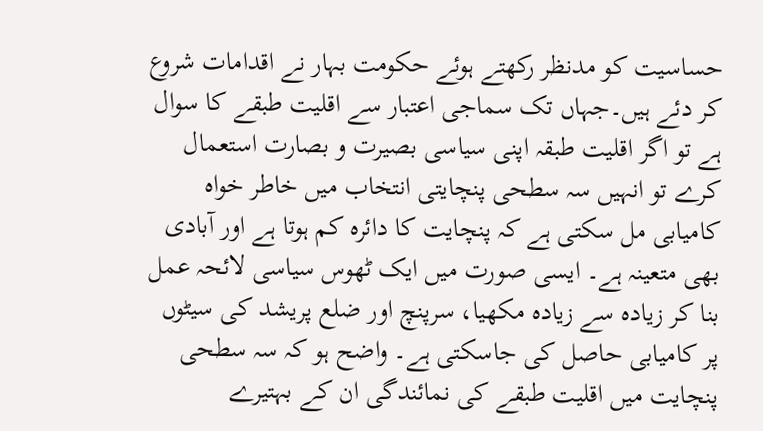حساسیت کو مدنظر رکھتے ہوئے حکومت بہار نے اقدامات شروع کر دئے ہیں۔جہاں تک سماجی اعتبار سے اقلیت طبقے کا سوال ہے تو اگر اقلیت طبقہ اپنی سیاسی بصیرت و بصارت استعمال کرے تو انہیں سہ سطحی پنچایتی انتخاب میں خاطر خواہ کامیابی مل سکتی ہے کہ پنچایت کا دائرہ کم ہوتا ہے اور آبادی بھی متعینہ ہے۔ ایسی صورت میں ایک ٹھوس سیاسی لائحہ عمل بنا کر زیادہ سے زیادہ مکھیا، سرپنچ اور ضلع پریشد کی سیٹوں پر کامیابی حاصل کی جاسکتی ہے۔ واضح ہو کہ سہ سطحی پنچایت میں اقلیت طبقے کی نمائندگی ان کے بہتیرے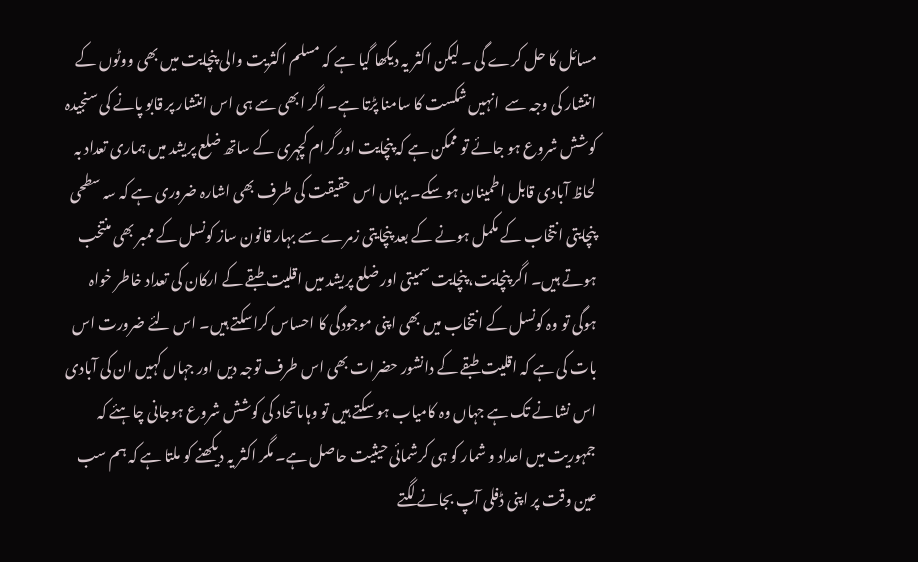مسائل کا حل کرے گی ۔ لیکن اکثر یہ دیکھا گیا ہے کہ مسلم اکثریت والی پنچایت میں بھی ووٹوں کے انتشار کی وجہ سے  انہیں شکست کا سامنا پڑتا ہے۔ اگر ابھی سے ہی اس انتشار پر قابو پانے کی سنجیدہ کوشش شروع ہو جائے تو ممکن ہے کہ پنچایت اور گرام کچہری کے ساتھ ضلع پریشد میں ہماری تعداد بہ لحاظ آبادی قابل اطمینان ہو سکے۔ یہاں اس حقیقت کی طرف بھی اشارہ ضروری ہے کہ سہ سطحی پنچایتی انتخاب کے مکمل ہونے کے بعد پنچایتی زمرے سے بہار قانون ساز کونسل کے ممبر بھی منتخب ہوتے ہیں۔ اگر پنچایت، پنچایت سمیتی اور ضلع پریشد میں اقلیت طبقے کے ارکان کی تعداد خاطر خواہ ہوگی تو وہ کونسل کے انتخاب میں بھی اپنی موجودگی کا احساس کراسکتے ہیں۔ اس لئے ضرورت اس بات کی ہے کہ اقلیت طبقے کے دانشور حضرات بھی اس طرف توجہ دیں اور جہاں کہیں ان کی آبادی اس نشانے تک ہے جہاں وہ کامیاب ہو سکتے ہیں تو وہاںاتحاد کی کوشش شروع ہوجانی چاہئے کہ جمہوریت میں اعداد و شمار کو ہی کرشمائی حیثیت حاصل ہے۔ مگر اکثر یہ دیکھنے کو ملتا ہے کہ ہم سب عین وقت پر اپنی ڈفلی آپ بجانے لگتے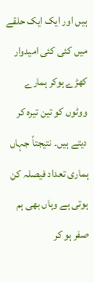ہیں اور ایک ایک حلقے میں کئی کئی امیدوار کھڑے ہوکر ہمارے ووٹوں کو تین تیرہ کر دیتے ہیں۔ نتیجتاً جہاں ہماری تعداد فیصلہ کن ہوتی ہے وہاں بھی ہم صفر ہو کر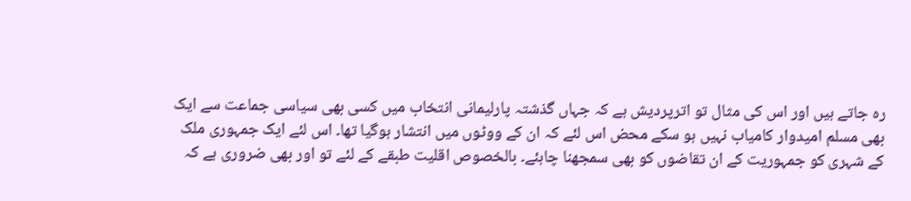رہ جاتے ہیں اور اس کی مثال تو اترپردیش ہے کہ جہاں گذشتہ پارلیمانی انتخاب میں کسی بھی سیاسی جماعت سے ایک بھی مسلم امیدوار کامیاب نہیں ہو سکے محض اس لئے کہ ان کے ووٹوں میں انتشار ہوگیا تھا۔ اس لئے ایک جمہوری ملک کے شہری کو جمہوریت کے ان تقاضوں کو بھی سمجھنا چاہئے۔ بالخصوص اقلیت طبقے کے لئے تو اور بھی ضروری ہے کہ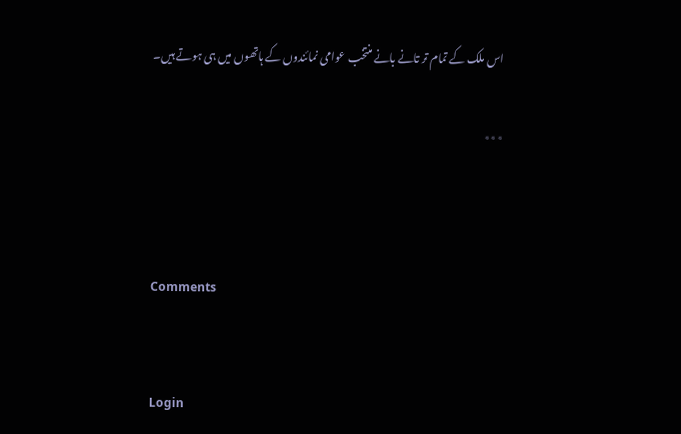اس ملک کے تمام تر تانے بانے منتخب عوامی نمائندوں کے ہاتھوں میں ہی ہوتے ہیں۔

٭٭٭



Comments


Login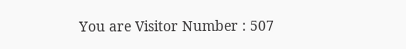You are Visitor Number : 507